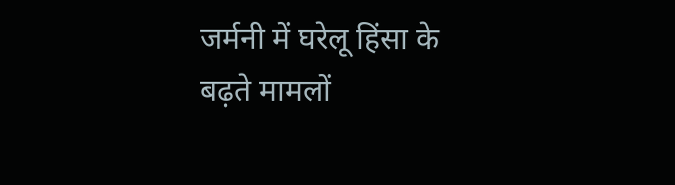जर्मनी में घरेलू हिंसा के बढ़ते मामलों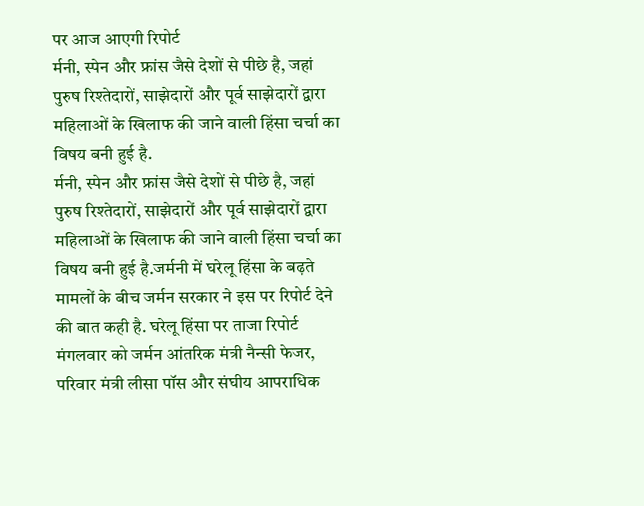पर आज आएगी रिपोर्ट
र्मनी, स्पेन और फ्रांस जैसे देशों से पीछे है, जहां पुरुष रिश्तेदारों, साझेदारों और पूर्व साझेदारों द्वारा महिलाओं के खिलाफ की जाने वाली हिंसा चर्चा का विषय बनी हुई है.
र्मनी, स्पेन और फ्रांस जैसे देशों से पीछे है, जहां पुरुष रिश्तेदारों, साझेदारों और पूर्व साझेदारों द्वारा महिलाओं के खिलाफ की जाने वाली हिंसा चर्चा का विषय बनी हुई है.जर्मनी में घरेलू हिंसा के बढ़ते मामलों के बीच जर्मन सरकार ने इस पर रिपोर्ट देने की बात कही है. घरेलू हिंसा पर ताजा रिपोर्ट मंगलवार को जर्मन आंतरिक मंत्री नैन्सी फेजर, परिवार मंत्री लीसा पॉस और संघीय आपराधिक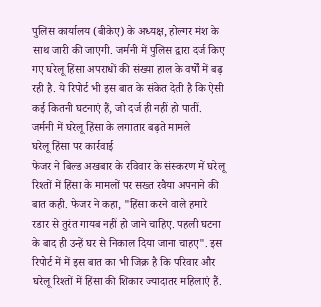पुलिस कार्यालय (बीकेए) के अध्यक्ष, होल्गर मंश के साथ जारी की जाएगी. जर्मनी में पुलिस द्वारा दर्ज किए गए घरेलू हिंसा अपराधों की संख्या हाल के वर्षों में बढ़ रही है. ये रिपोर्ट भी इस बात के संकेत देती है कि ऐसी कई कितनी घटनाएं हैं, जो दर्ज ही नहीं हो पातीं.
जर्मनी में घरेलू हिंसा के लगातार बढ़ते मामले
घरेलू हिंसा पर कार्रवाई
फेजर ने बिल्ड अखबार के रविवार के संस्करण में घरेलू रिश्तों में हिंसा के मामलों पर सख्त रवैया अपनाने की बात कही. फेजर ने कहा, "हिंसा करने वाले हमारे रडार से तुरंत गायब नहीं हो जाने चाहिए. पहली घटना के बाद ही उन्हें घर से निकाल दिया जाना चाहए". इस रिपोर्ट में में इस बात का भी जिक्र है कि परिवार और घरेलू रिश्तों में हिंसा की शिकार ज्यादातर महिलाएं हैं.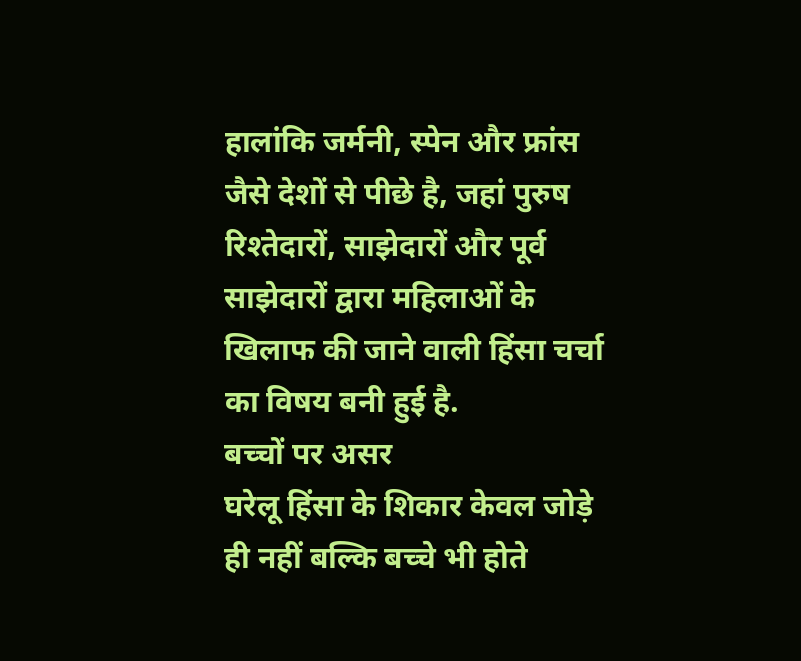हालांकि जर्मनी, स्पेन और फ्रांस जैसे देशों से पीछे है, जहां पुरुष रिश्तेदारों, साझेदारों और पूर्व साझेदारों द्वारा महिलाओं के खिलाफ की जाने वाली हिंसा चर्चा का विषय बनी हुई है.
बच्चों पर असर
घरेलू हिंसा के शिकार केवल जोड़े ही नहीं बल्कि बच्चे भी होते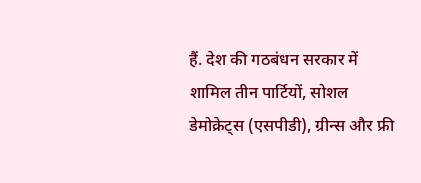हैं. देश की गठबंधन सरकार में शामिल तीन पार्टियों, सोशल डेमोक्रेट्स (एसपीडी), ग्रीन्स और फ्री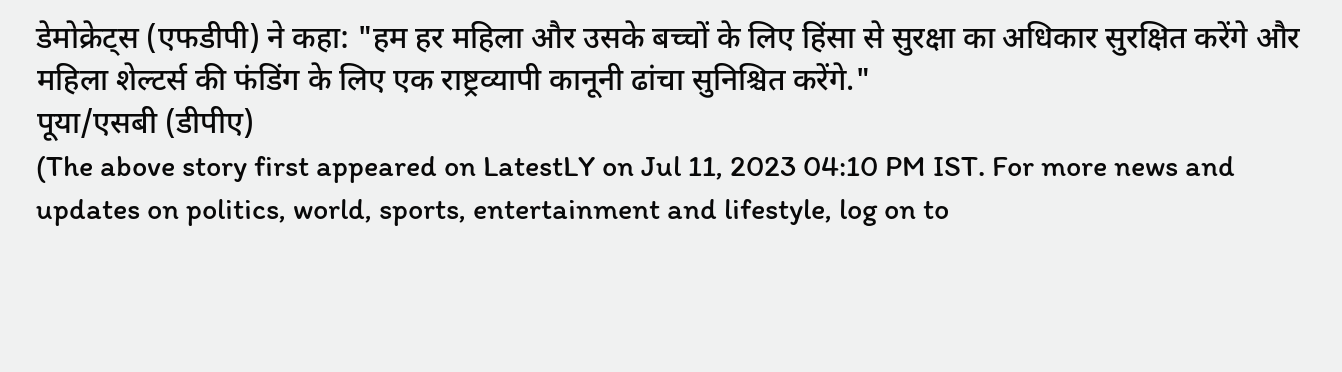डेमोक्रेट्स (एफडीपी) ने कहा: "हम हर महिला और उसके बच्चों के लिए हिंसा से सुरक्षा का अधिकार सुरक्षित करेंगे और महिला शेल्टर्स की फंडिंग के लिए एक राष्ट्रव्यापी कानूनी ढांचा सुनिश्चित करेंगे."
पूया/एसबी (डीपीए)
(The above story first appeared on LatestLY on Jul 11, 2023 04:10 PM IST. For more news and updates on politics, world, sports, entertainment and lifestyle, log on to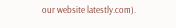our website latestly.com).